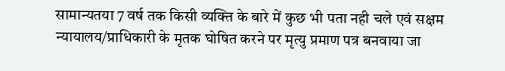सामान्यतया 7 वर्ष तक किसी व्यक्ति के बारे में कुछ भी पता नही चले एवं सक्षम न्यायालय/प्राधिकारी के मृतक घोषित करने पर मृत्यु प्रमाण पत्र बनवाया जा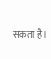सकता है।